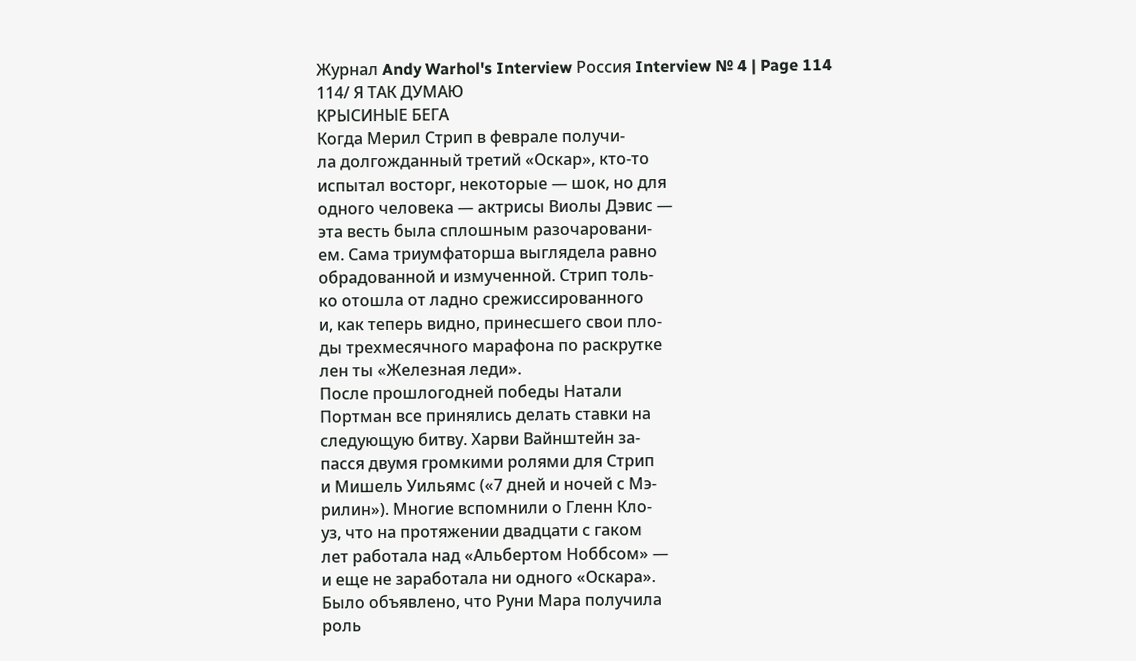Журнал Andy Warhol's Interview Россия Interview № 4 | Page 114
114/ Я ТАК ДУМАЮ
КРЫСИНЫЕ БЕГА
Когда Мерил Стрип в феврале получи-
ла долгожданный третий «Оскар», кто-то
испытал восторг, некоторые — шок, но для
одного человека — актрисы Виолы Дэвис —
эта весть была сплошным разочаровани-
ем. Сама триумфаторша выглядела равно
обрадованной и измученной. Стрип толь-
ко отошла от ладно срежиссированного
и, как теперь видно, принесшего свои пло-
ды трехмесячного марафона по раскрутке
лен ты «Железная леди».
После прошлогодней победы Натали
Портман все принялись делать ставки на
следующую битву. Харви Вайнштейн за-
пасся двумя громкими ролями для Стрип
и Мишель Уильямс («7 дней и ночей с Мэ-
рилин»). Многие вспомнили о Гленн Кло-
уз, что на протяжении двадцати с гаком
лет работала над «Альбертом Ноббсом» —
и еще не заработала ни одного «Оскара».
Было объявлено, что Руни Мара получила
роль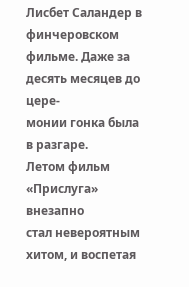Лисбет Саландер в финчеровском
фильме. Даже за десять месяцев до цере-
монии гонка была в разгаре.
Летом фильм «Прислуга» внезапно
стал невероятным хитом, и воспетая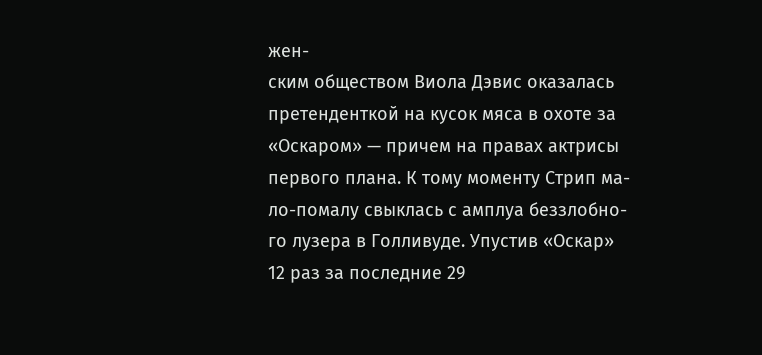жен-
ским обществом Виола Дэвис оказалась
претенденткой на кусок мяса в охоте за
«Оскаром» — причем на правах актрисы
первого плана. К тому моменту Стрип ма-
ло-помалу свыклась с амплуа беззлобно-
го лузера в Голливуде. Упустив «Оскар»
12 раз за последние 29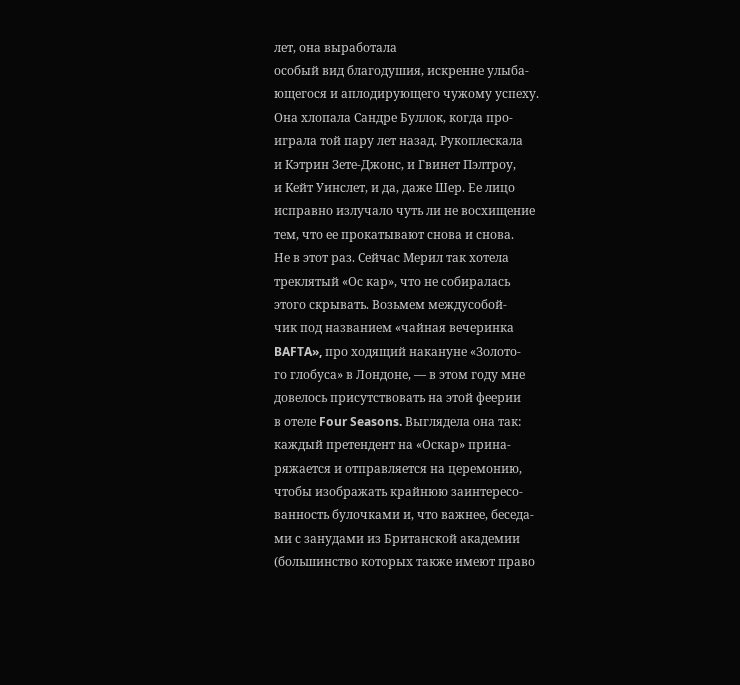лет, она выработала
особый вид благодушия, искренне улыба-
ющегося и аплодирующего чужому успеху.
Она хлопала Сандре Буллок, когда про-
играла той пару лет назад. Рукоплескала
и Кэтрин Зете-Джонс, и Гвинет Пэлтроу,
и Кейт Уинслет, и да, даже Шер. Ее лицо
исправно излучало чуть ли не восхищение
тем, что ее прокатывают снова и снова.
Не в этот раз. Сейчас Мерил так хотела
треклятый «Ос кар», что не собиралась
этого скрывать. Возьмем междусобой-
чик под названием «чайная вечеринка
BAFTA», про ходящий накануне «Золото-
го глобуса» в Лондоне, — в этом году мне
довелось присутствовать на этой феерии
в отеле Four Seasons. Выглядела она так:
каждый претендент на «Оскар» прина-
ряжается и отправляется на церемонию,
чтобы изображать крайнюю заинтересо-
ванность булочками и, что важнее, беседа-
ми с занудами из Британской академии
(большинство которых также имеют право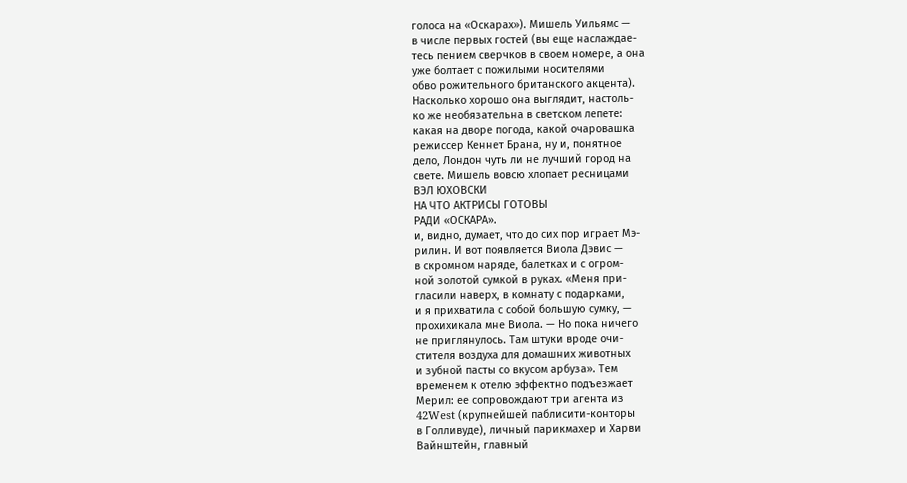голоса на «Оскарах»). Мишель Уильямс —
в числе первых гостей (вы еще наслаждае-
тесь пением сверчков в своем номере, а она
уже болтает c пожилыми носителями
обво рожительного британского акцента).
Насколько хорошо она выглядит, настоль-
ко же необязательна в светском лепете:
какая на дворе погода, какой очаровашка
режиссер Кеннет Брана, ну и, понятное
дело, Лондон чуть ли не лучший город на
свете. Мишель вовсю хлопает ресницами
ВЭЛ ЮХОВСКИ
НА ЧТО АКТРИСЫ ГОТОВЫ
РАДИ «ОСКАРА».
и, видно, думает, что до сих пор играет Мэ-
рилин. И вот появляется Виола Дэвис —
в скромном наряде, балетках и с огром-
ной золотой сумкой в руках. «Меня при-
гласили наверх, в комнату с подарками,
и я прихватила с собой большую сумку, —
прохихикала мне Виола. — Но пока ничего
не приглянулось. Там штуки вроде очи-
стителя воздуха для домашних животных
и зубной пасты со вкусом арбуза». Тем
временем к отелю эффектно подъезжает
Мерил: ее сопровождают три агента из
42West (крупнейшей паблисити-конторы
в Голливуде), личный парикмахер и Харви
Вайнштейн, главный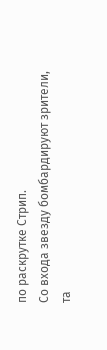по раскрутке Стрип.
Cо входа звезду бомбардируют зрители, та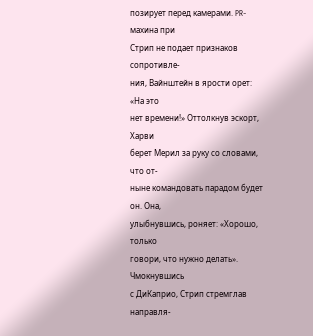позирует перед камерами. PR-махина при
Стрип не подает признаков сопротивле-
ния, Вайнштейн в ярости орет: «На это
нет времени!» Оттолкнув эскорт, Харви
берет Мерил за руку со словами, что от-
ныне командовать парадом будет он. Она,
улыбнувшись, роняет: «Хорошо, только
говори, что нужно делать». Чмокнувшись
с ДиКаприо, Стрип стремглав направля-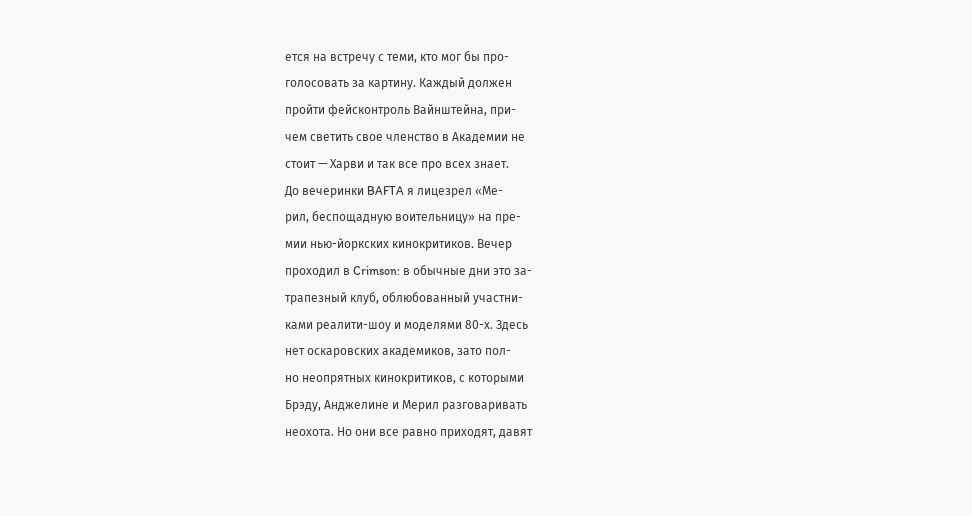ется на встречу с теми, кто мог бы про-
голосовать за картину. Каждый должен
пройти фейсконтроль Вайнштейна, при-
чем светить свое членство в Академии не
стоит — Харви и так все про всех знает.
До вечеринки BAFTA я лицезрел «Ме-
рил, беспощадную воительницу» на пре-
мии нью-йоркских кинокритиков. Вечер
проходил в Crimson: в обычные дни это за-
трапезный клуб, облюбованный участни-
ками реалити-шоу и моделями 80-х. Здесь
нет оскаровских академиков, зато пол-
но неопрятных кинокритиков, с которыми
Брэду, Анджелине и Мерил разговаривать
неохота. Но они все равно приходят, давят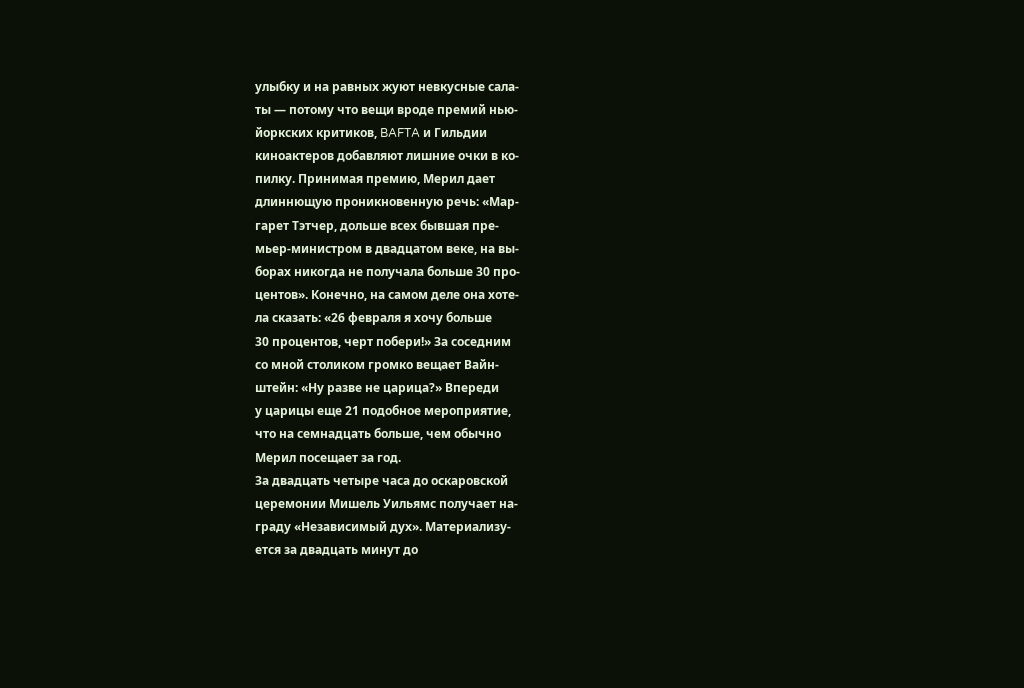улыбку и на равных жуют невкусные сала-
ты — потому что вещи вроде премий нью-
йоркских критиков, BAFTA и Гильдии
киноактеров добавляют лишние очки в ко-
пилку. Принимая премию, Мерил дает
длиннющую проникновенную речь: «Мар-
гарет Тэтчер, дольше всех бывшая пре-
мьер-министром в двадцатом веке, на вы-
борах никогда не получала больше 30 про-
центов». Конечно, на самом деле она хоте-
ла сказать: «26 февраля я хочу больше
30 процентов, черт побери!» За соседним
со мной столиком громко вещает Вайн-
штейн: «Ну разве не царица?» Впереди
у царицы еще 21 подобное мероприятие,
что на семнадцать больше, чем обычно
Мерил посещает за год.
За двадцать четыре часа до оскаровской
церемонии Мишель Уильямс получает на-
граду «Независимый дух». Материализу-
ется за двадцать минут до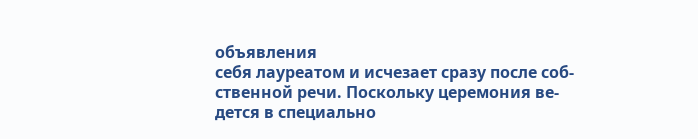объявления
себя лауреатом и исчезает сразу после соб-
ственной речи. Поскольку церемония ве-
дется в специально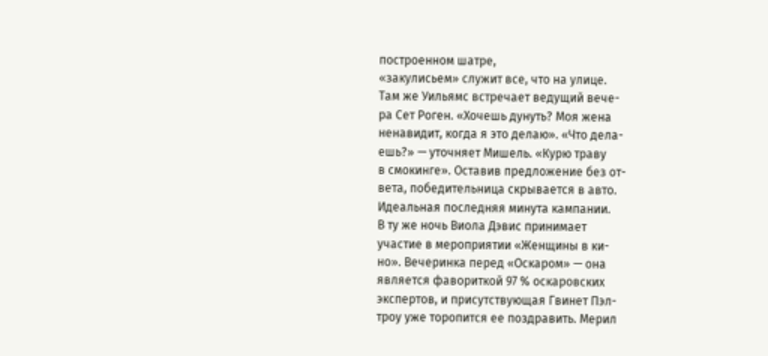построенном шатре,
«закулисьем» служит все, что на улице.
Там же Уильямс встречает ведущий вече-
ра Сет Роген. «Хочешь дунуть? Моя жена
ненавидит, когда я это делаю». «Что дела-
ешь?» — уточняет Мишель. «Курю траву
в смокинге». Оставив предложение без от-
вета, победительница скрывается в авто.
Идеальная последняя минута кампании.
В ту же ночь Виола Дэвис принимает
участие в мероприятии «Женщины в ки-
но». Вечеринка перед «Оскаром» — она
является фавориткой 97 % оскаровских
экспертов, и присутствующая Гвинет Пэл-
троу уже торопится ее поздравить. Мерил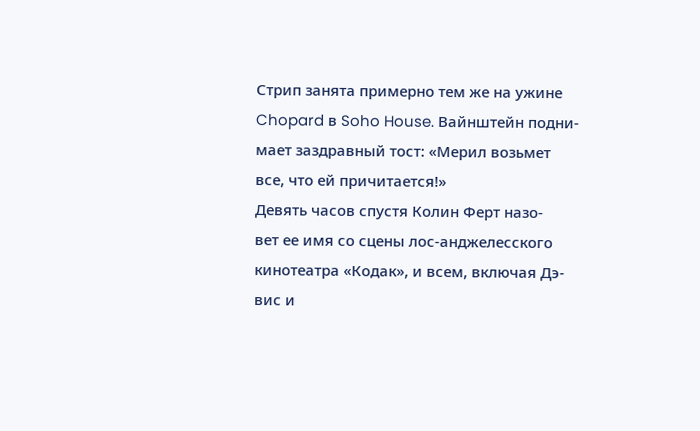Стрип занята примерно тем же на ужине
Chopard в Soho House. Вайнштейн подни-
мает заздравный тост: «Мерил возьмет
все, что ей причитается!»
Девять часов спустя Колин Ферт назо-
вет ее имя со сцены лос-анджелесского
кинотеатра «Кодак», и всем, включая Дэ-
вис и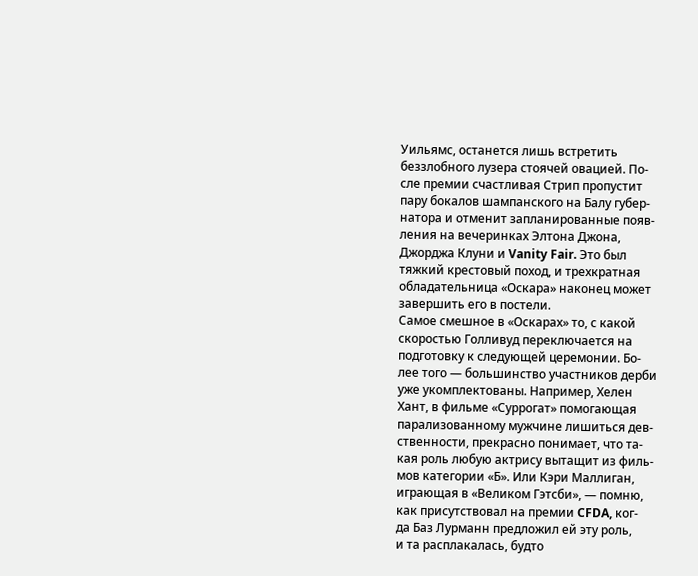Уильямс, останется лишь встретить
беззлобного лузера стоячей овацией. По-
сле премии счастливая Стрип пропустит
пару бокалов шампанского на Балу губер-
натора и отменит запланированные появ-
ления на вечеринках Элтона Джона,
Джорджа Клуни и Vanity Fair. Это был
тяжкий крестовый поход, и трехкратная
обладательница «Оскара» наконец может
завершить его в постели.
Самое смешное в «Оскарах» то, с какой
скоростью Голливуд переключается на
подготовку к следующей церемонии. Бо-
лее того — большинство участников дерби
уже укомплектованы. Например, Хелен
Хант, в фильме «Суррогат» помогающая
парализованному мужчине лишиться дев-
ственности, прекрасно понимает, что та-
кая роль любую актрису вытащит из филь-
мов категории «Б». Или Кэри Маллиган,
играющая в «Великом Гэтсби», — помню,
как присутствовал на премии CFDA, ког-
да Баз Лурманн предложил ей эту роль,
и та расплакалась, будто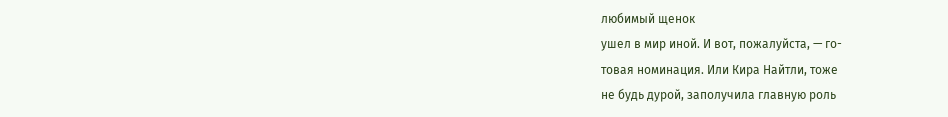любимый щенок
ушел в мир иной. И вот, пожалуйста, — го-
товая номинация. Или Кира Найтли, тоже
не будь дурой, заполучила главную роль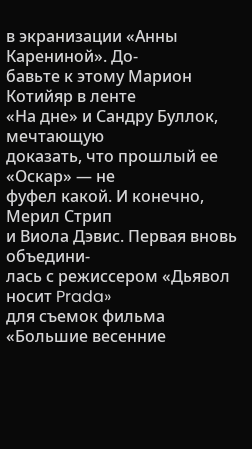в экранизации «Анны Карениной». До-
бавьте к этому Марион Котийяр в ленте
«На дне» и Сандру Буллок, мечтающую
доказать, что прошлый ее «Оскар» — не
фуфел какой. И конечно, Мерил Стрип
и Виола Дэвис. Первая вновь объедини-
лась с режиссером «Дьявол носит Prada»
для съемок фильма «Большие весенние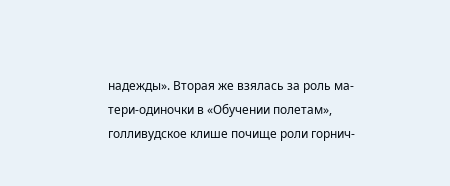надежды». Вторая же взялась за роль ма-
тери-одиночки в «Обучении полетам»,
голливудское клише почище роли горнич-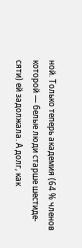ной. Только теперь академия (64 % членов
которой — белые люди старше шестиде-
сяти) ей задолжала. А долг, как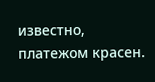известно,
платежом красен.